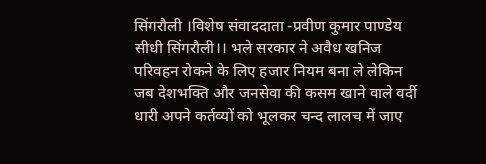सिंगरौली ।विशेष संवाददाता -प्रवीण कुमार पाण्डेय सीधी सिंगरौली।। भले सरकार ने अवैध खनिज परिवहन रोकने के लिए हजार नियम बना ले लेकिन जब देशभक्ति और जनसेवा की कसम खाने वाले वर्दी धारी अपने कर्तव्यों को भूलकर चन्द लालच में जाए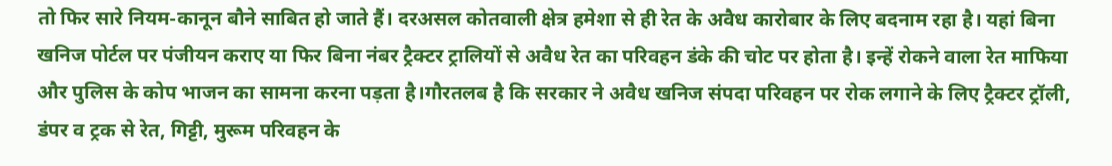तो फिर सारे नियम-कानून बौने साबित हो जाते हैं। दरअसल कोतवाली क्षेत्र हमेशा से ही रेत के अवैध कारोबार के लिए बदनाम रहा है। यहां बिना खनिज पोर्टल पर पंजीयन कराए या फिर बिना नंबर ट्रैक्टर ट्रालियों से अवैध रेत का परिवहन डंके की चोट पर होता है। इन्हें रोकने वाला रेत माफिया और पुलिस के कोप भाजन का सामना करना पड़ता है।गौरतलब है कि सरकार ने अवैध खनिज संपदा परिवहन पर रोक लगाने के लिए ट्रैक्टर ट्रॉली, डंपर व ट्रक से रेत, गिट्टी, मुरूम परिवहन के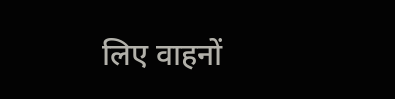लिए वाहनों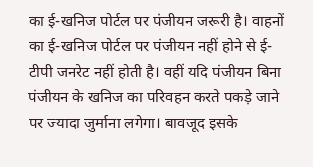का ई-खनिज पोर्टल पर पंजीयन जरूरी है। वाहनों का ई-खनिज पोर्टल पर पंजीयन नहीं होने से ई-टीपी जनरेट नहीं होती है। वहीं यदि पंजीयन बिना पंजीयन के खनिज का परिवहन करते पकड़े जाने पर ज्यादा जुर्माना लगेगा। बावजूद इसके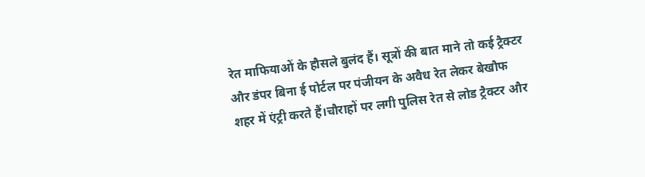रेत माफियाओं के हौसले बुलंद हैं। सूत्रों की बात माने तो कई ट्रैक्टर और डंपर बिना ई पोर्टल पर पंजीयन के अवैध रेत लेकर बेखौफ शहर में एंट्री करते हैं।चौराहों पर लगी पुलिस रेत से लोड ट्रैक्टर और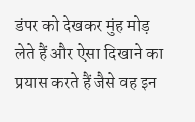डंपर को देखकर मुंह मोड़ लेते हैं और ऐसा दिखाने का प्रयास करते हैं जैसे वह इन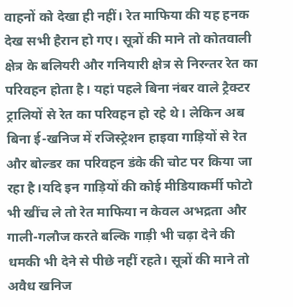वाहनों को देखा ही नहीं। रेत माफिया की यह हनक देख सभी हैरान हो गए। सूत्रों की माने तो कोतवाली क्षेत्र के बलियरी और गनियारी क्षेत्र से निरन्तर रेत का परिवहन होता है। यहां पहले बिना नंबर वाले ट्रैक्टर ट्रालियों से रेत का परिवहन हो रहे थे। लेकिन अब बिना ई-खनिज में रजिस्ट्रेशन हाइवा गाड़ियों से रेत और बोल्डर का परिवहन डंके की चोट पर किया जा रहा है।यदि इन गाड़ियों की कोई मीडियाकर्मी फोटो भी खींच ले तो रेत माफिया न केवल अभद्रता और गाली-गलौज करते बल्कि गाड़ी भी चढ़ा देने की धमकी भी देने से पीछे नहीं रहते। सूत्रों की माने तो अवैध खनिज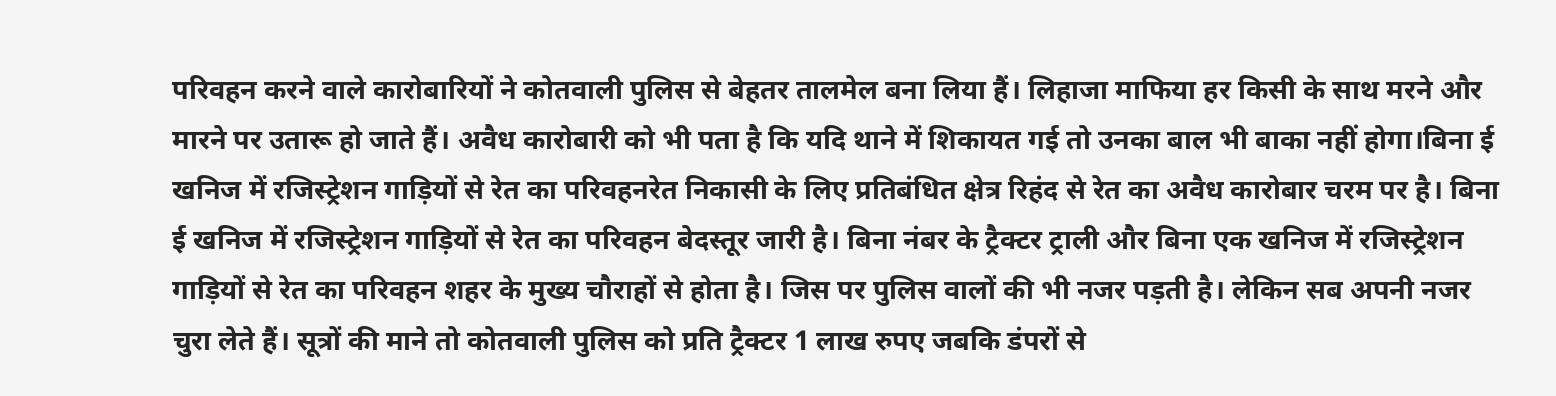परिवहन करने वाले कारोबारियों ने कोतवाली पुलिस से बेहतर तालमेल बना लिया हैं। लिहाजा माफिया हर किसी के साथ मरने और मारने पर उतारू हो जाते हैं। अवैध कारोबारी को भी पता है कि यदि थाने में शिकायत गई तो उनका बाल भी बाका नहीं होगा।बिना ई खनिज में रजिस्ट्रेशन गाड़ियों से रेत का परिवहनरेत निकासी के लिए प्रतिबंधित क्षेत्र रिहंद से रेत का अवैध कारोबार चरम पर है। बिना ई खनिज में रजिस्ट्रेशन गाड़ियों से रेत का परिवहन बेदस्तूर जारी है। बिना नंबर के ट्रैक्टर ट्राली और बिना एक खनिज में रजिस्ट्रेशन गाड़ियों से रेत का परिवहन शहर के मुख्य चौराहों से होता है। जिस पर पुलिस वालों की भी नजर पड़ती है। लेकिन सब अपनी नजर चुरा लेते हैं। सूत्रों की माने तो कोतवाली पुलिस को प्रति ट्रैक्टर 1 लाख रुपए जबकि डंपरों से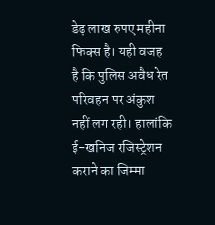डेढ़ लाख रुपए महीना फिक्स है। यही वजह है कि पुलिस अवैध रेत परिवहन पर अंकुश नहीं लग रही। हालांकि ई-खनिज रजिस्ट्रेशन कराने का जिम्मा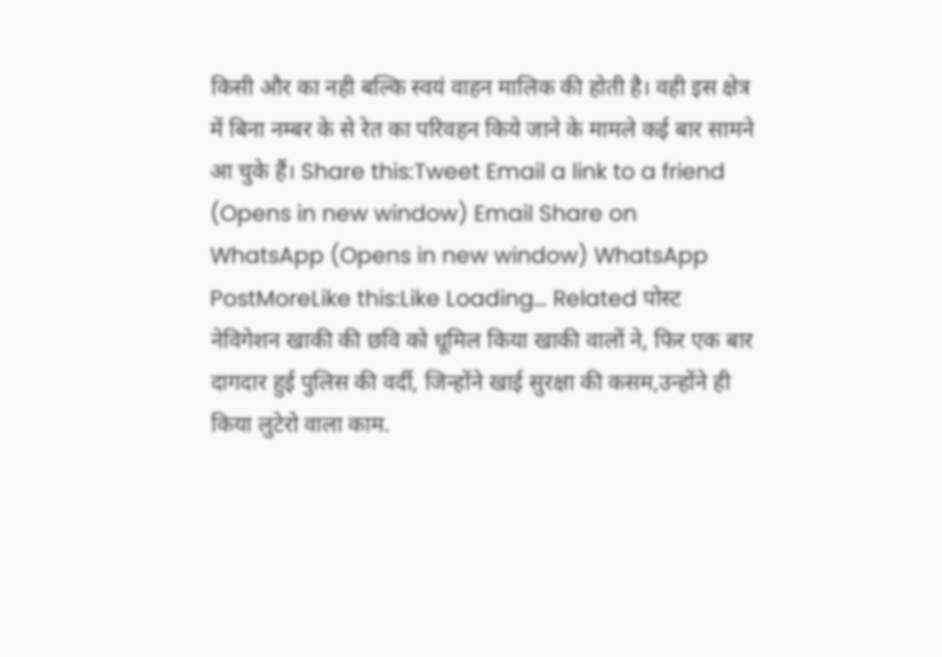किसी और का नही बल्कि स्वयं वाहन मालिक की होती है। वही इस क्षेत्र में बिना नम्बर के से रेत का परिवहन किये जाने के मामले कई बार सामने आ चुके हैं। Share this:Tweet Email a link to a friend (Opens in new window) Email Share on WhatsApp (Opens in new window) WhatsApp PostMoreLike this:Like Loading… Related पोस्ट नेविगेशन खाकी की छवि को धूमिल किया खाकी वालों ने, फिर एक बार दागदार हुई पुलिस की वर्दी, जिन्होंने खाई सुरक्षा की कसम,उन्होंने ही किया लुटेरो वाला काम.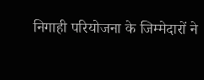निगाही परियोजना के जिम्मेदारों ने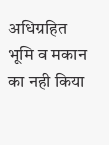अधिग्रहित भूमि व मकान का नही किया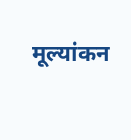मूल्यांकन